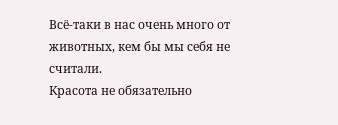Всё-таки в нас очень много от животных, кем бы мы себя не считали.
Красота не обязательно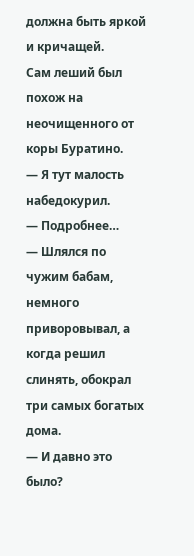должна быть яркой и кричащей.
Сам леший был похож на неочищенного от коры Буратино.
— Я тут малость набедокурил.
— Подробнее…
— Шлялся по чужим бабам, немного приворовывал, а когда решил слинять, обокрал три самых богатых дома.
— И давно это было?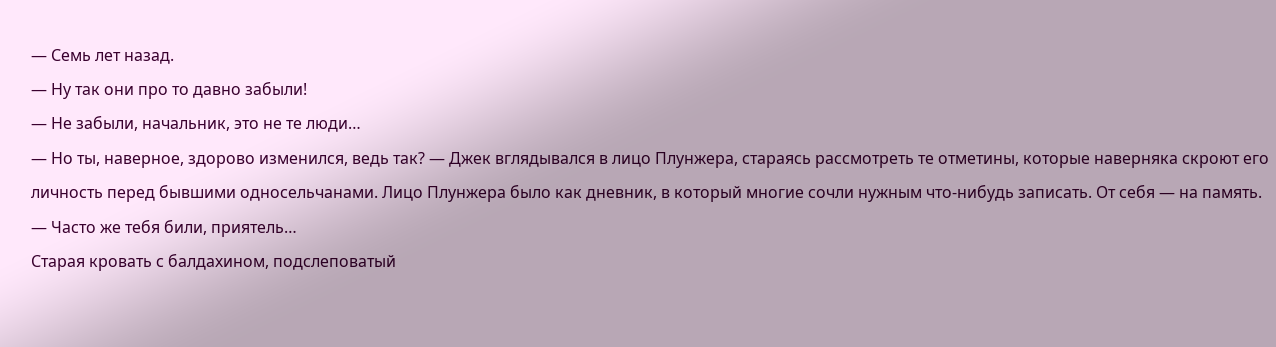— Семь лет назад.
— Ну так они про то давно забыли!
— Не забыли, начальник, это не те люди…
— Но ты, наверное, здорово изменился, ведь так? — Джек вглядывался в лицо Плунжера, стараясь рассмотреть те отметины, которые наверняка скроют его личность перед бывшими односельчанами. Лицо Плунжера было как дневник, в который многие сочли нужным что-нибудь записать. От себя — на память.
— Часто же тебя били, приятель…
Старая кровать с балдахином, подслеповатый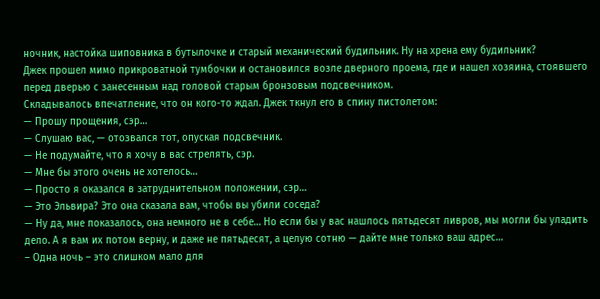ночник, настойка шиповника в бутылочке и старый механический будильник. Ну на хрена ему будильник?
Джек прошел мимо прикроватной тумбочки и остановился возле дверного проема, где и нашел хозяина, стоявшего перед дверью с занесенным над головой старым бронзовым подсвечником.
Складывалось впечатление, что он кого-то ждал. Джек ткнул его в спину пистолетом:
— Прошу прощения, сэр…
— Слушаю вас, — отозвался тот, опуская подсвечник.
— Не подумайте, что я хочу в вас стрелять, сэр.
— Мне бы этого очень не хотелось…
— Просто я оказался в затруднительном положении, сэр…
— Это Эльвира? Это она сказала вам, чтобы вы убили соседа?
— Ну да, мне показалось, она немного не в себе… Но если бы у вас нашлось пятьдесят ливров, мы могли бы уладить дело. А я вам их потом верну, и даже не пятьдесят, а целую сотню — дайте мне только ваш адрес…
– Одна ночь – это слишком мало для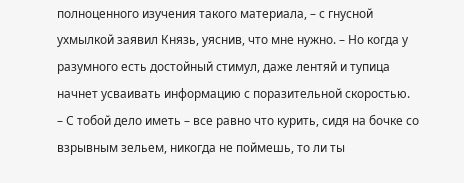полноценного изучения такого материала, – с гнусной ухмылкой заявил Князь, уяснив, что мне нужно. – Но когда у разумного есть достойный стимул, даже лентяй и тупица начнет усваивать информацию с поразительной скоростью.
– С тобой дело иметь – все равно что курить, сидя на бочке со взрывным зельем, никогда не поймешь, то ли ты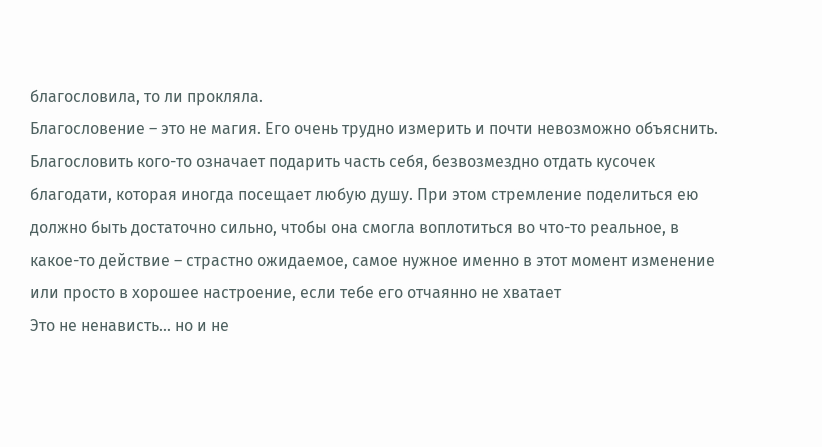благословила, то ли прокляла.
Благословение – это не магия. Его очень трудно измерить и почти невозможно объяснить. Благословить кого-то означает подарить часть себя, безвозмездно отдать кусочек благодати, которая иногда посещает любую душу. При этом стремление поделиться ею должно быть достаточно сильно, чтобы она смогла воплотиться во что-то реальное, в какое-то действие – страстно ожидаемое, самое нужное именно в этот момент изменение или просто в хорошее настроение, если тебе его отчаянно не хватает
Это не ненависть... но и не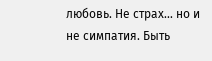любовь. Не страх... но и не симпатия. Быть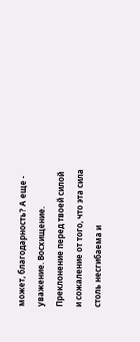может, благодарность? А еще - уважение. Восхищение. Преклонение перед твоей силой и сожаление от того, что эта сила столь несгибаема и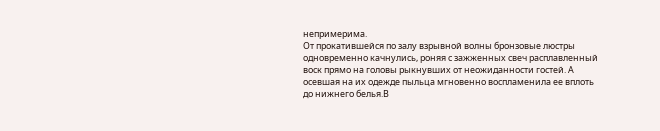непримерима.
От прокатившейся по залу взрывной волны бронзовые люстры одновременно качнулись, роняя с зажженных свеч расплавленный воск прямо на головы рыкнувших от неожиданности гостей. А осевшая на их одежде пыльца мгновенно воспламенила ее вплоть до нижнего белья.В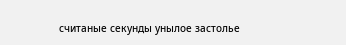считаные секунды унылое застолье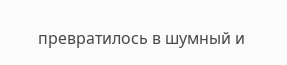превратилось в шумный и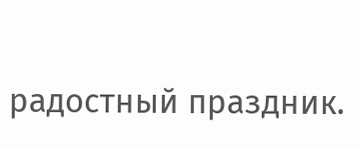радостный праздник.